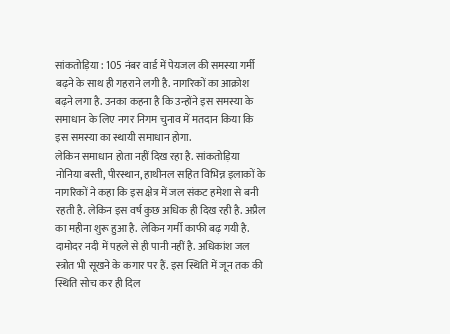सांकतोड़िया : 105 नंबर वार्ड में पेयजल की समस्या गर्मी बढ़ने के साथ ही गहराने लगी है. नागरिकों का आक्रोश बढ़ने लगा है. उनका कहना है कि उन्होंने इस समस्या के समाधान के लिए नगर निगम चुनाव में मतदान किया कि इस समस्या का स्थायी समाधान होगा.
लेकिन समाधान होता नहीं दिख रहा है. सांकतोड़िया नोनिया बस्ती, पीरस्थान, हाथीनल सहित विभिन्न इलाकों के नागरिकों ने कहा कि इस क्षेत्र में जल संकट हमेशा से बनी रहती है. लेकिन इस वर्ष कुछ अधिक ही दिख रही है. अप्रैल का महीना शुरू हुआ है. लेकिन गर्मी काफी बढ़ गयी है. दामोदर नदी में पहले से ही पानी नहीं है. अधिकांश जल स्त्रोत भी सूखने के कगार पर हैं. इस स्थिति में जून तक की स्थिति सोच कर ही दिल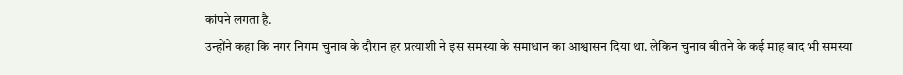कांपने लगता है.
उन्होंने कहा कि नगर निगम चुनाव के दौरान हर प्रत्याशी ने इस समस्या के समाधान का आश्वासन दिया था. लेकिन चुनाव बीतने के कई माह बाद भी समस्या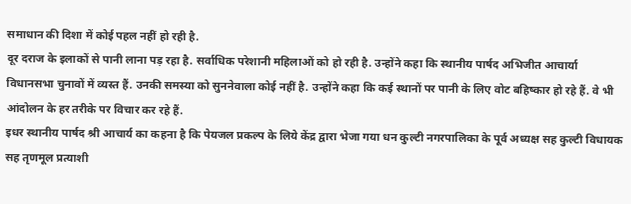समाधान की दिशा में कोई पहल नहीं हो रही है.
दूर दराज के इलाकों से पानी लाना पड़ रहा है. सर्वाधिक परेशानी महिलाओं को हो रही है. उन्होंने कहा कि स्थानीय पार्षद अभिजीत आचार्या विधानसभा चुनावों में व्यस्त हैं. उनकी समस्या को सुननेवाला कोई नहीं है. उन्होंने कहा कि कई स्थानों पर पानी के लिए वोट बहिष्कार हो रहे हैं. वे भी आंदोलन के हर तरीके पर विचार कर रहे हैं.
इधर स्थानीय पार्षद श्री आचार्य का कहना है कि पेयजल प्रकल्प के लिये केंद्र द्वारा भेजा गया धन कुल्टी नगरपालिका के पूर्व अध्यक्ष सह कुल्टी विधायक सह तृणमूल प्रत्याशी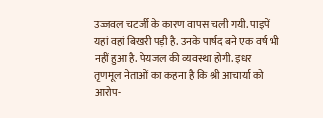उज्जवल चटर्जी के कारण वापस चली गयी. पाइपें यहां वहां बिखरी पड़ी है. उनके पार्षद बने एक वर्ष भी नहीं हुआ है. पेयजल की व्यवस्था होगी. इधर तृणमूल नेताओं का कहना है कि श्री आचार्या को आरोप-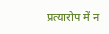प्रत्यारोप में न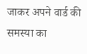जाकर अपने वार्ड की समस्या का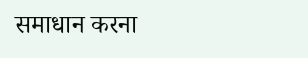समाधान करना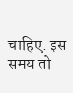चाहिए. इस समय तो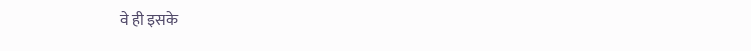वे ही इसके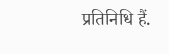प्रतिनिधि हैं.